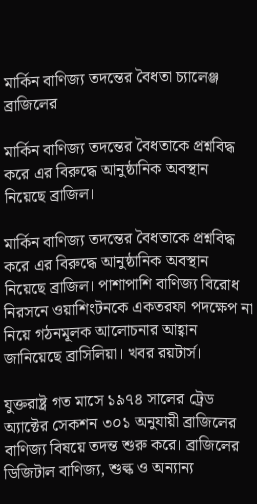মার্কিন বাণিজ্য তদন্তের বৈধতা চ্যালেঞ্জ ব্রাজিলের

মার্কিন বাণিজ্য তদন্তের বৈধতাকে প্রশ্নবিদ্ধ করে এর বিরুদ্ধে আনুষ্ঠানিক অবস্থান নিয়েছে ব্রাজিল।

মার্কিন বাণিজ্য তদন্তের বৈধতাকে প্রশ্নবিদ্ধ করে এর বিরুদ্ধে আনুষ্ঠানিক অবস্থান নিয়েছে ব্রাজিল। পাশাপাশি বাণিজ্য বিরোধ নিরসনে ওয়াশিংটনকে একতরফা পদক্ষেপ না নিয়ে গঠনমূলক আলোচনার আহ্বান জানিয়েছে ব্রাসিলিয়া। খবর রয়টার্স।

যুক্তরাষ্ট্র গত মাসে ১৯৭৪ সালের ট্রেড অ্যাক্টের সেকশন ৩০১ অনুযায়ী ব্রাজিলের বাণিজ্য বিষয়ে তদন্ত শুরু করে। ব্রাজিলের ডিজিটাল বাণিজ্য, শুল্ক ও অন্যান্য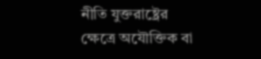নীতি যুক্তরাষ্ট্রের ক্ষেত্রে অযৌক্তিক বা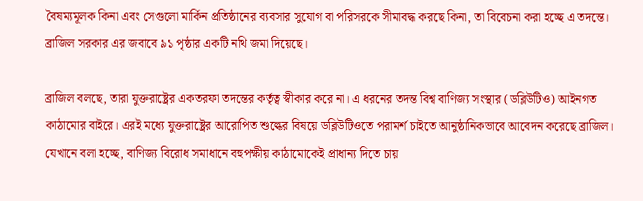বৈষম্যমূলক কিনা এবং সেগুলো মার্কিন প্রতিষ্ঠানের ব্যবসার সুযোগ বা পরিসরকে সীমাবদ্ধ করছে কিনা, তা বিবেচনা করা হচ্ছে এ তদন্তে। ব্রাজিল সরকার এর জবাবে ৯১ পৃষ্ঠার একটি নথি জমা দিয়েছে।

ব্রাজিল বলছে, তারা যুক্তরাষ্ট্রের একতরফা তদন্তের কর্তৃত্ব স্বীকার করে না। এ ধরনের তদন্ত বিশ্ব বাণিজ্য সংস্থার (ডব্লিউটিও) আইনগত কাঠামোর বাইরে। এরই মধ্যে যুক্তরাষ্ট্রের আরোপিত শুল্কের বিষয়ে ডব্লিউটিওতে পরামর্শ চাইতে আনুষ্ঠানিকভাবে আবেদন করেছে ব্রাজিল। যেখানে বলা হচ্ছে, বাণিজ্য বিরোধ সমাধানে বহুপক্ষীয় কাঠামোকেই প্রাধান্য দিতে চায়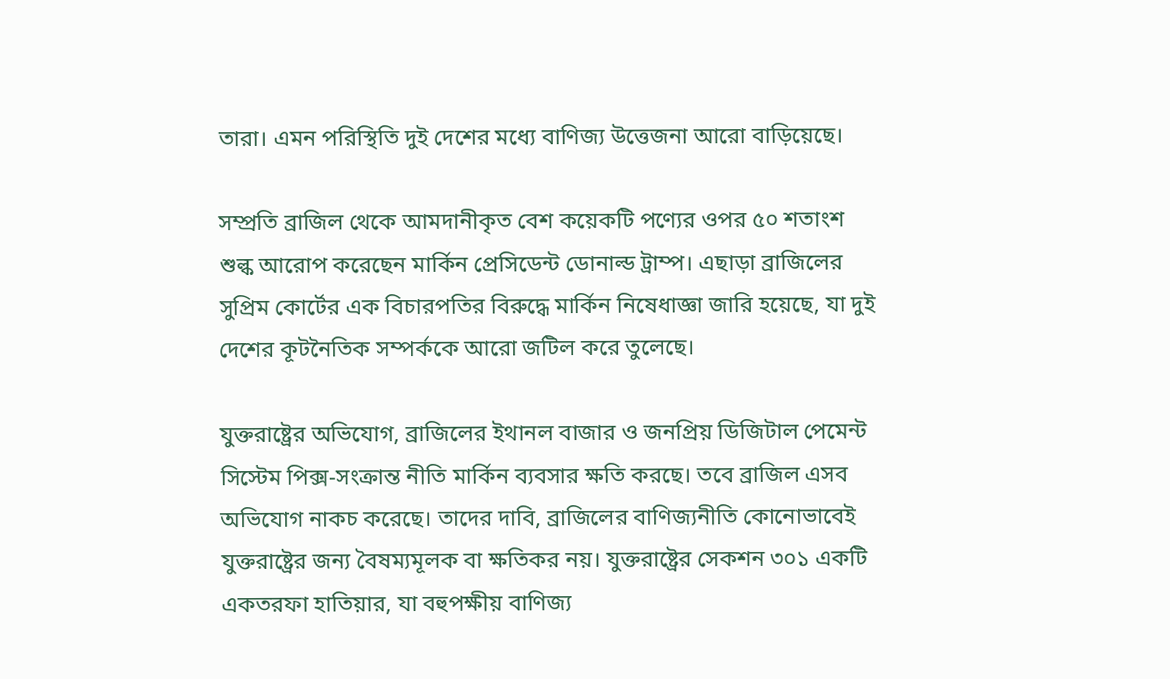তারা। এমন পরিস্থিতি দুই দেশের মধ্যে বাণিজ্য উত্তেজনা আরো বাড়িয়েছে।

সম্প্রতি ব্রাজিল থেকে আমদানীকৃত বেশ কয়েকটি পণ্যের ওপর ৫০ শতাংশ শুল্ক আরোপ করেছেন মার্কিন প্রেসিডেন্ট ডোনাল্ড ট্রাম্প। এছাড়া ব্রাজিলের সুপ্রিম কোর্টের এক বিচারপতির বিরুদ্ধে মার্কিন নিষেধাজ্ঞা জারি হয়েছে, যা দুই দেশের কূটনৈতিক সম্পর্ককে আরো জটিল করে তুলেছে।

যুক্তরাষ্ট্রের অভিযোগ, ব্রাজিলের ইথানল বাজার ও জনপ্রিয় ডিজিটাল পেমেন্ট সিস্টেম পিক্স-সংক্রান্ত নীতি মার্কিন ব্যবসার ক্ষতি করছে। তবে ব্রাজিল এসব অভিযোগ নাকচ করেছে। তাদের দাবি, ব্রাজিলের বাণিজ্যনীতি কোনোভাবেই যুক্তরাষ্ট্রের জন্য বৈষম্যমূলক বা ক্ষতিকর নয়। যুক্তরাষ্ট্রের সেকশন ৩০১ একটি একতরফা হাতিয়ার, যা বহুপক্ষীয় বাণিজ্য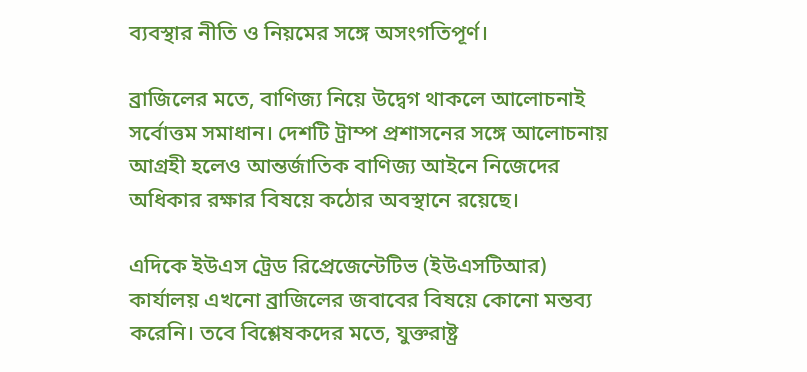ব্যবস্থার নীতি ও নিয়মের সঙ্গে অসংগতিপূর্ণ।

ব্রাজিলের মতে, বাণিজ্য নিয়ে উদ্বেগ থাকলে আলোচনাই সর্বোত্তম সমাধান। দেশটি ট্রাম্প প্রশাসনের সঙ্গে আলোচনায় আগ্রহী হলেও আন্তর্জাতিক বাণিজ্য আইনে নিজেদের অধিকার রক্ষার বিষয়ে কঠোর অবস্থানে রয়েছে।

এদিকে ইউএস ট্রেড রিপ্রেজেন্টেটিভ (ইউএসটিআর) কার্যালয় এখনো ব্রাজিলের জবাবের বিষয়ে কোনো মন্তব্য করেনি। তবে বিশ্লেষকদের মতে, যুক্তরাষ্ট্র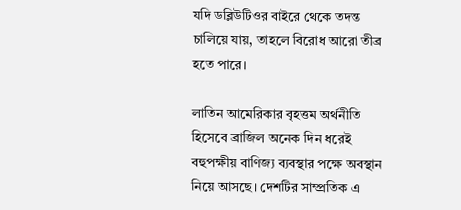যদি ডব্লিউটিওর বাইরে থেকে তদন্ত চালিয়ে যায়, তাহলে বিরোধ আরো তীব্র হতে পারে।

লাতিন আমেরিকার বৃহত্তম অর্থনীতি হিসেবে ব্রাজিল অনেক দিন ধরেই বহুপক্ষীয় বাণিজ্য ব্যবস্থার পক্ষে অবস্থান নিয়ে আসছে। দেশটির সাম্প্রতিক এ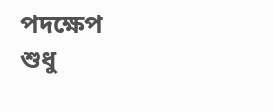পদক্ষেপ শুধু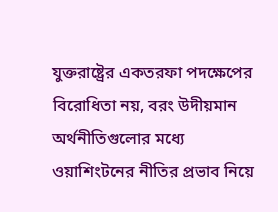যুক্তরাষ্ট্রের একতরফা পদক্ষেপের বিরোধিতা নয়, বরং উদীয়মান অর্থনীতিগুলোর মধ্যে ওয়াশিংটনের নীতির প্রভাব নিয়ে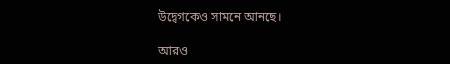উদ্বেগকেও সামনে আনছে।

আরও